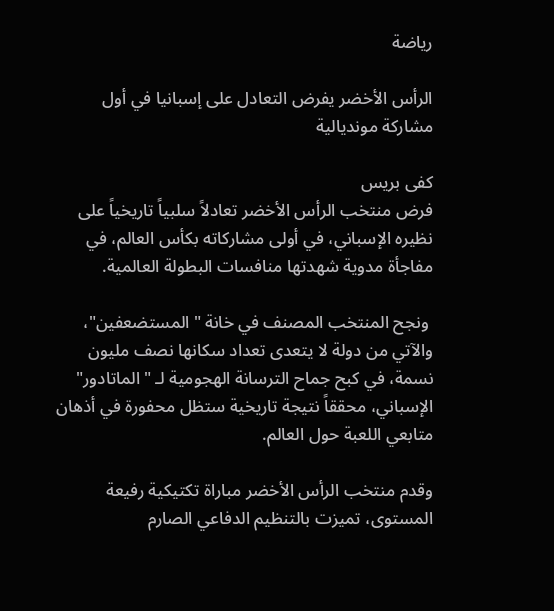رياضة

الرأس الأخضر يفرض التعادل على إسبانيا في أول مشاركة مونديالية

كفى بريس
فرض منتخب الرأس الأخضر تعادلاً سلبياً تاريخياً على نظيره الإسباني، في أولى مشاركاته بكأس العالم، في مفاجأة مدوية شهدتها منافسات البطولة العالمية.

 ونجح المنتخب المصنف في خانة "المستضعفين"، والآتي من دولة لا يتعدى تعداد سكانها نصف مليون نسمة، في كبح جماح الترسانة الهجومية لـ "الماتادور" الإسباني، محققاً نتيجة تاريخية ستظل محفورة في أذهان متابعي اللعبة حول العالم.

وقدم منتخب الرأس الأخضر مباراة تكتيكية رفيعة المستوى، تميزت بالتنظيم الدفاعي الصارم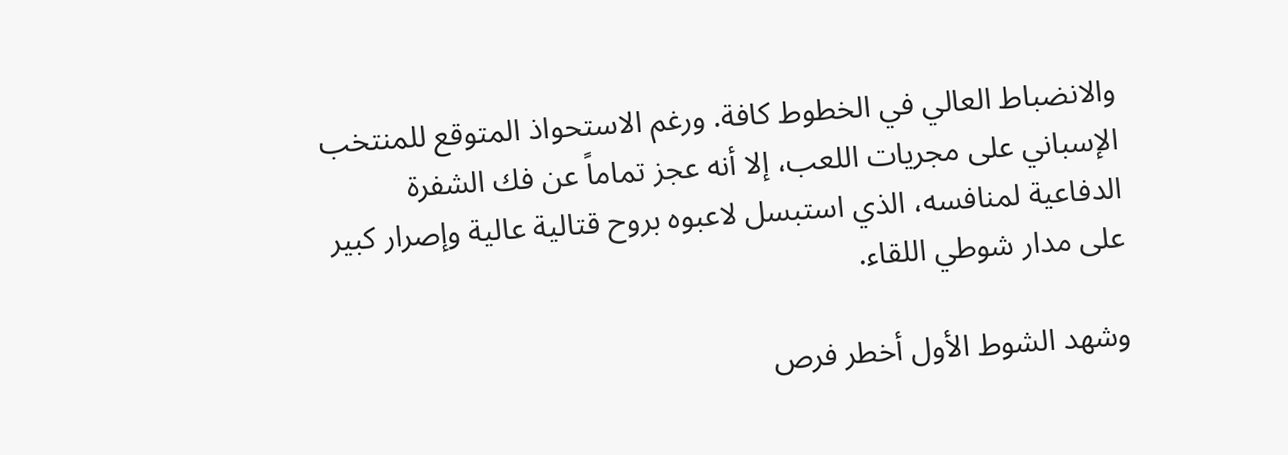والانضباط العالي في الخطوط كافة. ورغم الاستحواذ المتوقع للمنتخب الإسباني على مجريات اللعب، إلا أنه عجز تماماً عن فك الشفرة الدفاعية لمنافسه، الذي استبسل لاعبوه بروح قتالية عالية وإصرار كبير على مدار شوطي اللقاء.

وشهد الشوط الأول أخطر فرص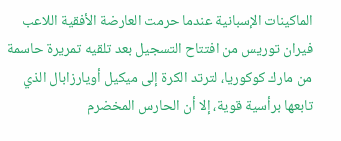الماكينات الإسبانية عندما حرمت العارضة الأفقية اللاعب فيران توريس من افتتاح التسجيل بعد تلقيه تمريرة حاسمة من مارك كوكوريا، لترتد الكرة إلى ميكيل أويارزابال الذي تابعها برأسية قوية، إلا أن الحارس المخضرم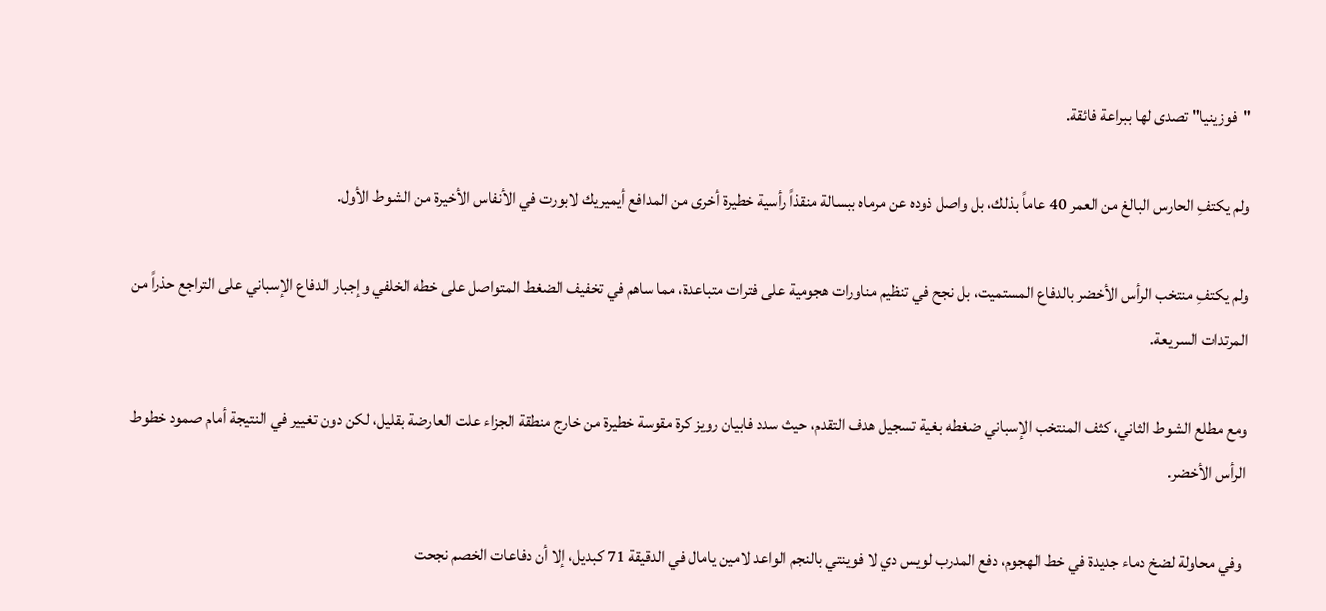"فوزينيا" تصدى لها ببراعة فائقة.

ولم يكتفِ الحارس البالغ من العمر 40 عاماً بذلك، بل واصل ذوده عن مرماه ببسالة منقذاً رأسية خطيرة أخرى من المدافع أيميريك لابورت في الأنفاس الأخيرة من الشوط الأول.

ولم يكتفِ منتخب الرأس الأخضر بالدفاع المستميت، بل نجح في تنظيم مناورات هجومية على فترات متباعدة، مما ساهم في تخفيف الضغط المتواصل على خطه الخلفي وإجبار الدفاع الإسباني على التراجع حذراً من المرتدات السريعة.

ومع مطلع الشوط الثاني، كثف المنتخب الإسباني ضغطه بغية تسجيل هدف التقدم، حيث سدد فابيان رويز كرة مقوسة خطيرة من خارج منطقة الجزاء علت العارضة بقليل، لكن دون تغيير في النتيجة أمام صمود خطوط الرأس الأخضر.

 وفي محاولة لضخ دماء جديدة في خط الهجوم، دفع المدرب لويس دي لا فوينتي بالنجم الواعد لامين يامال في الدقيقة 71 كبديل، إلا أن دفاعات الخصم نجحت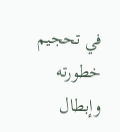في تحجيم خطورته وإبطال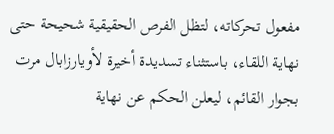مفعول تحركاته، لتظل الفرص الحقيقية شحيحة حتى نهاية اللقاء، باستثناء تسديدة أخيرة لأويارزابال مرت بجوار القائم، ليعلن الحكم عن نهاية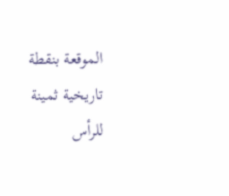الموقعة بنقطة تاريخية ثمينة للرأس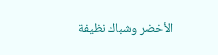الأخضر وشباك نظيفة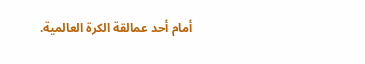أمام أحد عمالقة الكرة العالمية.